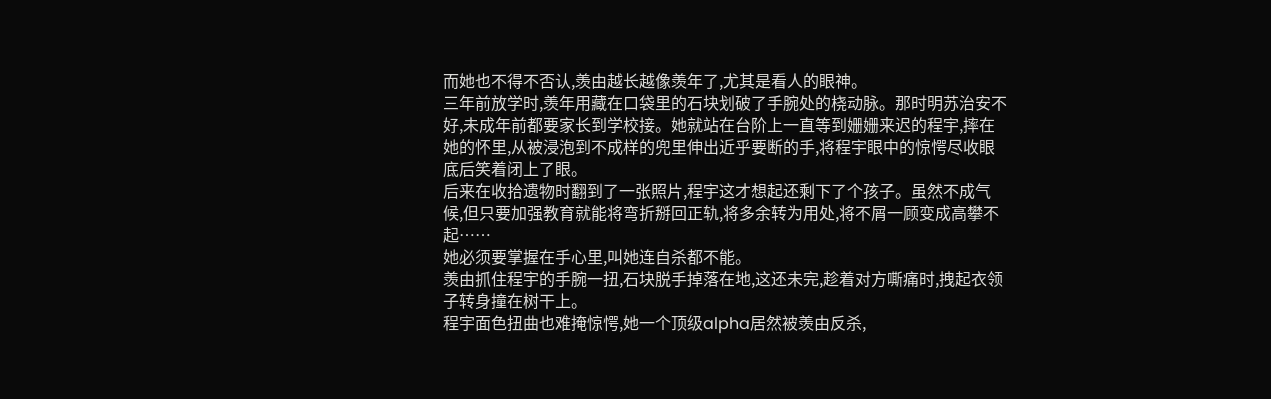而她也不得不否认,羡由越长越像羡年了,尤其是看人的眼神。
三年前放学时,羡年用藏在口袋里的石块划破了手腕处的桡动脉。那时明苏治安不好,未成年前都要家长到学校接。她就站在台阶上一直等到姗姗来迟的程宇,摔在她的怀里,从被浸泡到不成样的兜里伸出近乎要断的手,将程宇眼中的惊愕尽收眼底后笑着闭上了眼。
后来在收拾遗物时翻到了一张照片,程宇这才想起还剩下了个孩子。虽然不成气候,但只要加强教育就能将弯折掰回正轨,将多余转为用处,将不屑一顾变成高攀不起……
她必须要掌握在手心里,叫她连自杀都不能。
羡由抓住程宇的手腕一扭,石块脱手掉落在地,这还未完,趁着对方嘶痛时,拽起衣领子转身撞在树干上。
程宇面色扭曲也难掩惊愕,她一个顶级alpha居然被羡由反杀,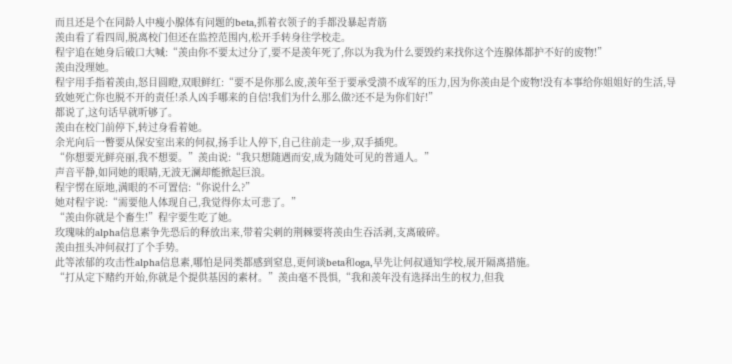而且还是个在同龄人中瘦小腺体有问题的beta,抓着衣领子的手都没暴起青筋
羡由看了看四周,脱离校门但还在监控范围内,松开手转身往学校走。
程宇追在她身后破口大喊:“羡由你不要太过分了,要不是羡年死了,你以为我为什么要毁约来找你这个连腺体都护不好的废物!”
羡由没理她。
程宇用手指着羡由,怒目圆瞪,双眼鲜红:“要不是你那么废,羡年至于要承受溃不成军的压力,因为你羡由是个废物!没有本事给你姐姐好的生活,导致她死亡你也脱不开的责任!杀人凶手哪来的自信!我们为什么那么做?还不是为你们好!”
都说了,这句话早就听够了。
羡由在校门前停下,转过身看着她。
余光向后一瞥要从保安室出来的何叔,扬手让人停下,自己往前走一步,双手插兜。
“你想要光鲜亮丽,我不想要。”羡由说:“我只想随遇而安,成为随处可见的普通人。”
声音平静,如同她的眼睛,无波无澜却能掀起巨浪。
程宇愣在原地,满眼的不可置信:“你说什么?”
她对程宇说:“需要他人体现自己,我觉得你太可悲了。”
“羡由你就是个畜生!”程宇要生吃了她。
玫瑰味的alpha信息素争先恐后的释放出来,带着尖刺的荆棘要将羡由生吞活剥,支离破碎。
羡由扭头冲何叔打了个手势。
此等浓郁的攻击性alpha信息素,哪怕是同类都感到窒息,更何谈beta和oga,早先让何叔通知学校,展开隔离措施。
“打从定下赌约开始,你就是个提供基因的素材。”羡由毫不畏惧,“我和羡年没有选择出生的权力,但我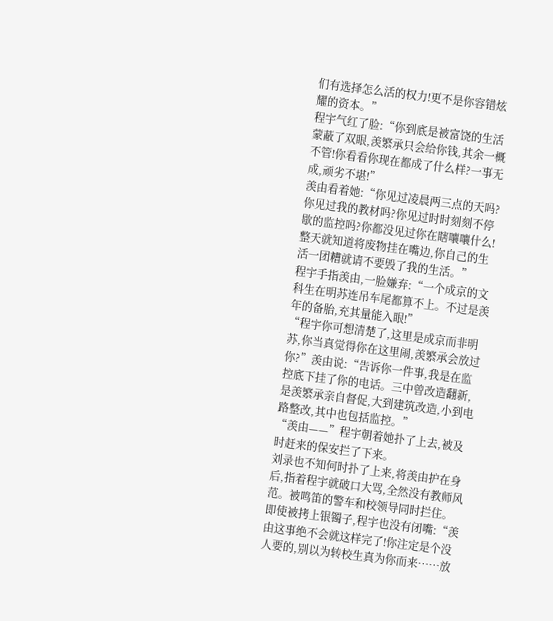们有选择怎么活的权力!更不是你容错炫耀的资本。”
程宇气红了脸:“你到底是被富饶的生活蒙蔽了双眼,羡繁承只会给你钱,其余一概不管!你看看你现在都成了什么样?一事无成,顽劣不堪!”
羡由看着她:“你见过凌晨两三点的天吗?你见过我的教材吗?你见过时时刻刻不停歇的监控吗?你都没见过你在瞎嚷嚷什么!整天就知道将废物挂在嘴边,你自己的生活一团糟就请不要毁了我的生活。”
程宇手指羡由,一脸嫌弃:“一个成京的文科生在明苏连吊车尾都算不上。不过是羡年的备胎,充其量能入眼!”
“程宇你可想清楚了,这里是成京而非明苏,你当真觉得你在这里闹,羡繁承会放过你?”羡由说:“告诉你一件事,我是在监控底下挂了你的电话。三中曾改造翻新,是羡繁承亲自督促,大到建筑改造,小到电路整改,其中也包括监控。”
“羡由——”程宇朝着她扑了上去,被及时赶来的保安拦了下来。
刘录也不知何时扑了上来,将羡由护在身后,指着程宇就破口大骂,全然没有教师风范。被鸣笛的警车和校领导同时拦住。
即使被拷上银镯子,程宇也没有闭嘴:“羡由这事绝不会就这样完了!你注定是个没人要的,别以为转校生真为你而来……放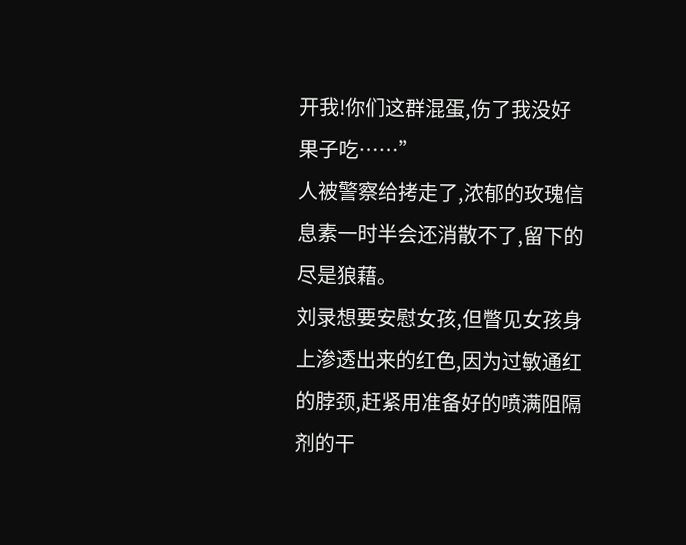开我!你们这群混蛋,伤了我没好果子吃……”
人被警察给拷走了,浓郁的玫瑰信息素一时半会还消散不了,留下的尽是狼藉。
刘录想要安慰女孩,但瞥见女孩身上渗透出来的红色,因为过敏通红的脖颈,赶紧用准备好的喷满阻隔剂的干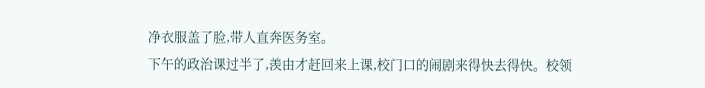净衣服盖了脸,带人直奔医务室。
下午的政治课过半了,羡由才赶回来上课,校门口的闹剧来得快去得快。校领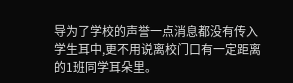导为了学校的声誉一点消息都没有传入学生耳中,更不用说离校门口有一定距离的1班同学耳朵里。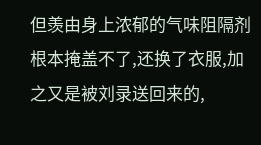但羡由身上浓郁的气味阻隔剂根本掩盖不了,还换了衣服,加之又是被刘录送回来的,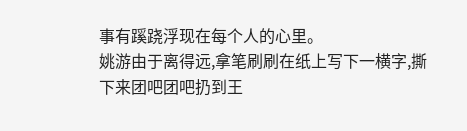事有蹊跷浮现在每个人的心里。
姚游由于离得远,拿笔刷刷在纸上写下一横字,撕下来团吧团吧扔到王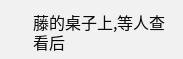藤的桌子上,等人查看后